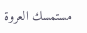مستمسك العروة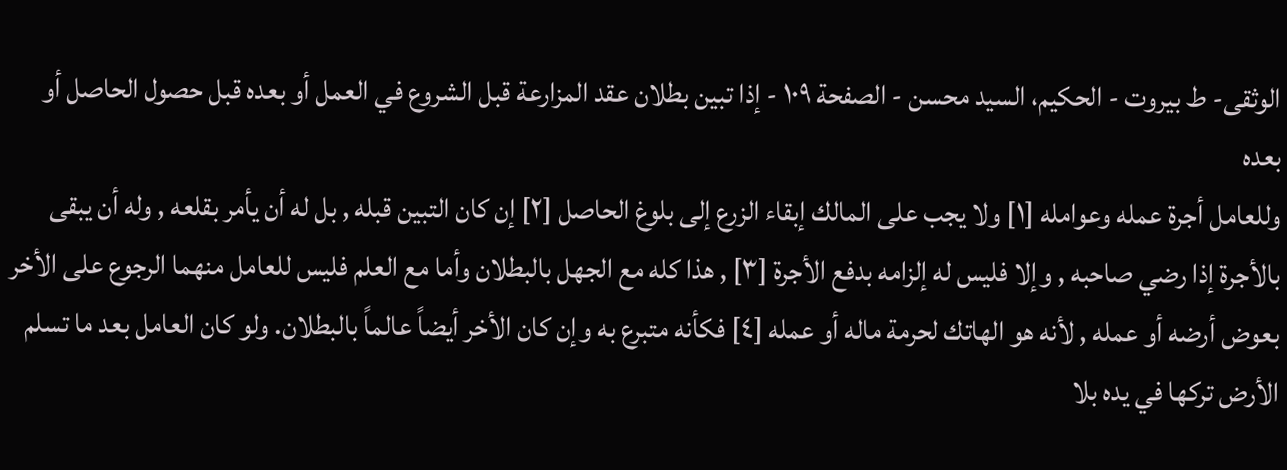الوثقى- ط بیروت - الحكيم، السيد محسن - الصفحة ١٠٩ - إذا تبين بطلان عقد المزارعة قبل الشروع في العمل أو بعده قبل حصول الحاصل أو بعده
وللعامل أجرة عمله وعوامله [١] ولا يجب على المالك إبقاء الزرع إلى بلوغ الحاصل [٢] إن كان التبين قبله , بل له أن يأمر بقلعه , وله أن يبقى بالأجرة إذا رضي صاحبه , وإلا فليس له إلزامه بدفع الأجرة [٣] , هذا كله مع الجهل بالبطلان وأما مع العلم فليس للعامل منهما الرجوع على الأخر بعوض أرضه أو عمله , لأنه هو الهاتك لحرمة ماله أو عمله [٤] فكأنه متبرع به وإن كان الأخر أيضاً عالماً بالبطلان. ولو كان العامل بعد ما تسلم الأرض تركها في يده بلا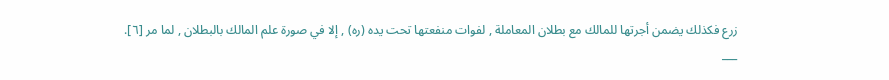زرع فكذلك يضمن أجرتها للمالك مع بطلان المعاملة , لفوات منفعتها تحت يده (ره) , إلا في صورة علم المالك بالبطلان , لما مر [٦].
___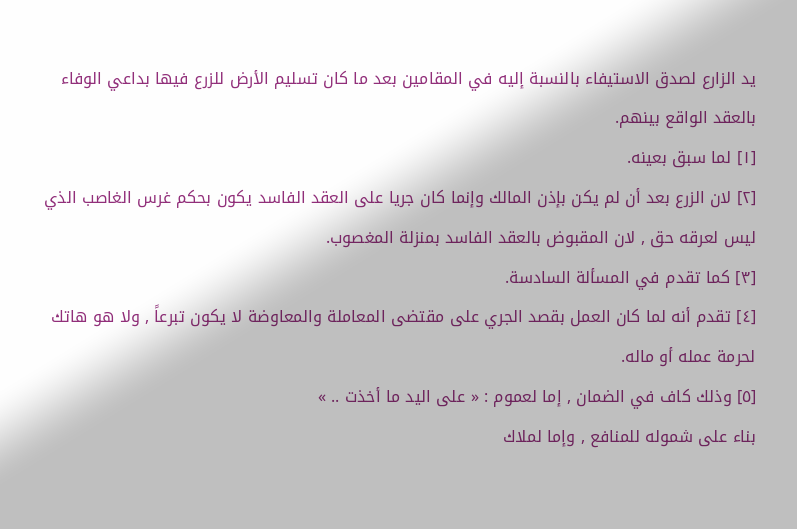يد الزارع لصدق الاستيفاء بالنسبة إليه في المقامين بعد ما كان تسليم الأرض للزرع فيها بداعي الوفاء بالعقد الواقع بينهم.
[١] لما سبق بعينه.
[٢] لان الزرع بعد أن لم يكن بإذن المالك وإنما كان جريا على العقد الفاسد يكون بحكم غرس الغاصب الذي ليس لعرقه حق , لان المقبوض بالعقد الفاسد بمنزلة المغصوب.
[٣] كما تقدم في المسألة السادسة.
[٤] تقدم أنه لما كان العمل بقصد الجري على مقتضى المعاملة والمعاوضة لا يكون تبرعاً , ولا هو هاتك لحرمة عمله أو ماله.
[٥] وذلك كاف في الضمان , إما لعموم : « على اليد ما أخذت .. »
بناء على شموله للمنافع , وإما لملاك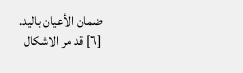ضمان الأعيان باليد.
[٦] قد مر الاشكال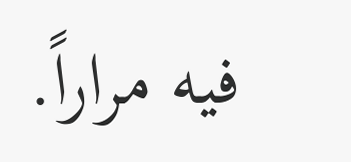فيه مراراً.